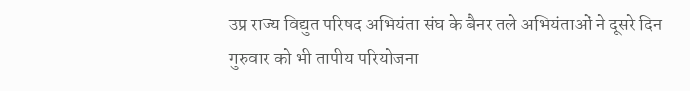उप्र राज्य विद्युत परिषद अभियंता संघ के बैनर तले अभियंताओं ने दूसरे दिन गुरुवार को भी तापीय परियोजना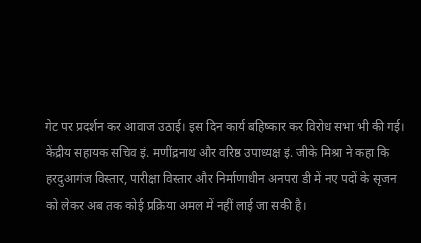गेट पर प्रदर्शन कर आवाज उठाई। इस दिन कार्य बहिष्कार कर विरोध सभा भी की गई।
केंद्रीय सहायक सचिव इं. मणींद्रनाथ और वरिष्ठ उपाध्यक्ष इं. जीके मिश्रा ने कहा कि हरदुआगंज विस्तार, पारीक्षा विस्तार और निर्माणाधीन अनपरा डी में नए पदों के सृजन को लेकर अब तक कोई प्रक्रिया अमल में नहीं लाई जा सकी है।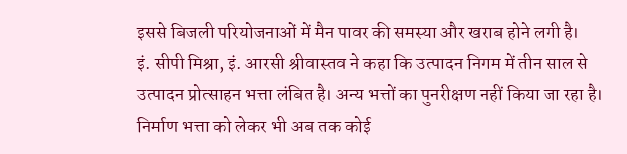इससे बिजली परियोजनाओं में मैन पावर की समस्या और खराब होने लगी है।
इं. सीपी मिश्रा, इं. आरसी श्रीवास्तव ने कहा कि उत्पादन निगम में तीन साल से उत्पादन प्रोत्साहन भत्ता लंबित है। अन्य भत्तों का पुनरीक्षण नहीं किया जा रहा है।
निर्माण भत्ता को लेकर भी अब तक कोई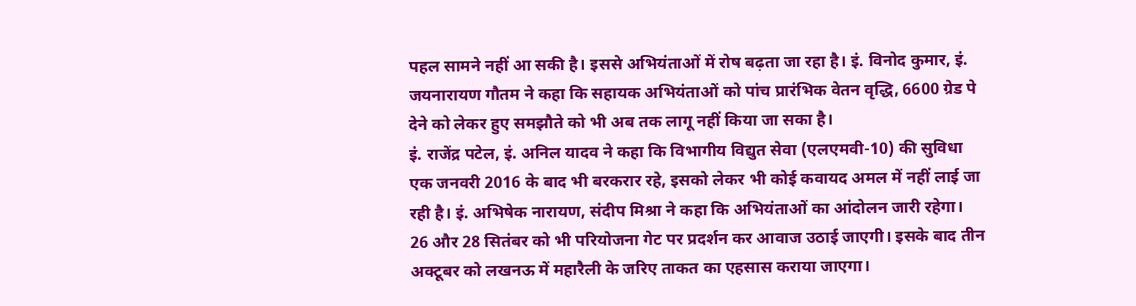पहल सामने नहीं आ सकी है। इससे अभियंताओं में रोष बढ़ता जा रहा है। इं. विनोद कुमार, इं. जयनारायण गौतम ने कहा कि सहायक अभियंताओं को पांच प्रारंभिक वेतन वृद्धि, 6600 ग्रेड पे देने को लेकर हुए समझौते को भी अब तक लागू नहीं किया जा सका है।
इं. राजेंद्र पटेल, इं. अनिल यादव ने कहा कि विभागीय विद्युत सेवा (एलएमवी-10) की सुविधा एक जनवरी 2016 के बाद भी बरकरार रहे, इसको लेकर भी कोई कवायद अमल में नहीं लाई जा रही है। इं. अभिषेक नारायण, संदीप मिश्रा ने कहा कि अभियंताओं का आंदोलन जारी रहेगा।
26 और 28 सितंबर को भी परियोजना गेट पर प्रदर्शन कर आवाज उठाई जाएगी। इसके बाद तीन अक्टूबर को लखनऊ में महारैली के जरिए ताकत का एहसास कराया जाएगा।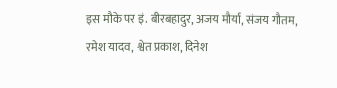इस मौके पर इं. बीरबहादुर, अजय मौर्या, संजय गौतम, रमेश यादव, श्वेत प्रकाश, दिनेश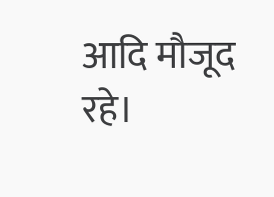आदि मौजूद रहे।